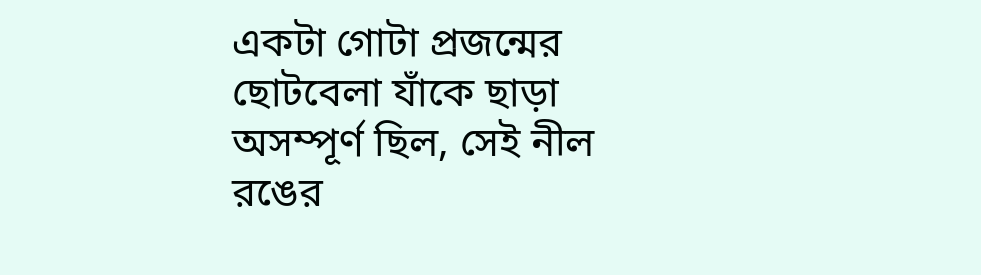একটা গোটা প্রজন্মের ছোটবেলা যাঁকে ছাড়া অসম্পূর্ণ ছিল, সেই নীল রঙের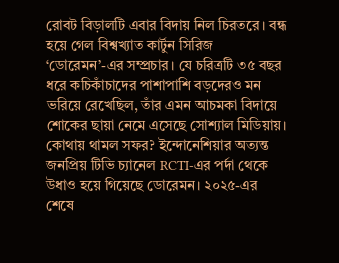রোবট বিড়ালটি এবার বিদায় নিল চিরতরে। বন্ধ হয়ে গেল বিশ্বখ্যাত কার্টুন সিরিজ ‘ডোরেমন’-এর সম্প্রচার। যে চরিত্রটি ৩৫ বছর ধরে কচিকাঁচাদের পাশাপাশি বড়দেরও মন ভরিয়ে রেখেছিল, তাঁর এমন আচমকা বিদায়ে শোকের ছায়া নেমে এসেছে সোশ্যাল মিডিয়ায়।
কোথায় থামল সফর? ইন্দোনেশিয়ার অত্যন্ত জনপ্রিয় টিভি চ্যানেল RCTI-এর পর্দা থেকে উধাও হয়ে গিয়েছে ডোরেমন। ২০২৫-এর শেষে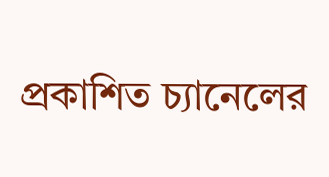প্রকাশিত চ্যানেলের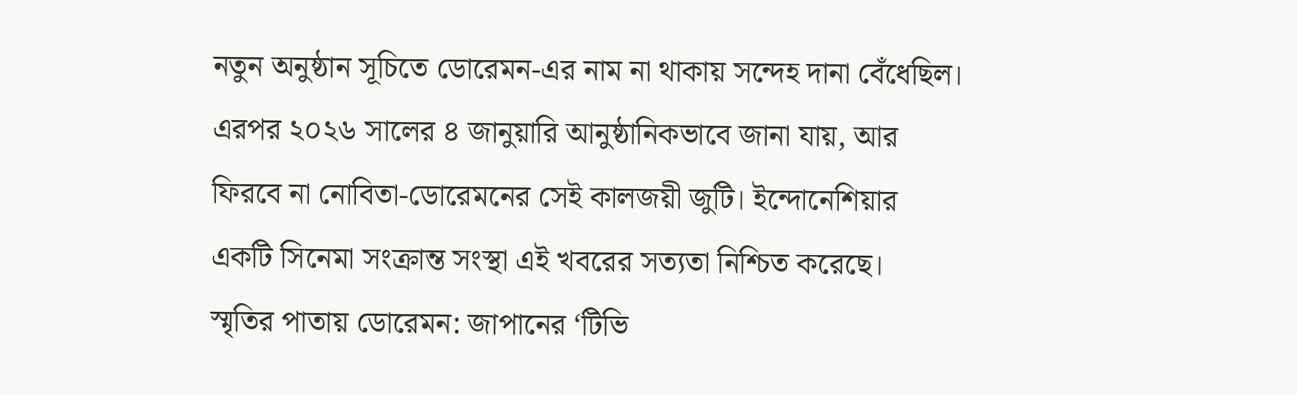নতুন অনুষ্ঠান সূচিতে ডোরেমন-এর নাম না থাকায় সন্দেহ দানা বেঁধেছিল। এরপর ২০২৬ সালের ৪ জানুয়ারি আনুষ্ঠানিকভাবে জানা যায়, আর ফিরবে না নোবিতা-ডোরেমনের সেই কালজয়ী জুটি। ইন্দোনেশিয়ার একটি সিনেমা সংক্রান্ত সংস্থা এই খবরের সত্যতা নিশ্চিত করেছে।
স্মৃতির পাতায় ডোরেমন: জাপানের ‘টিভি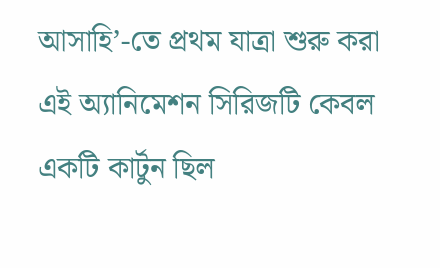আসাহি’-তে প্রথম যাত্রা শুরু করা এই অ্যানিমেশন সিরিজটি কেবল একটি কার্টুন ছিল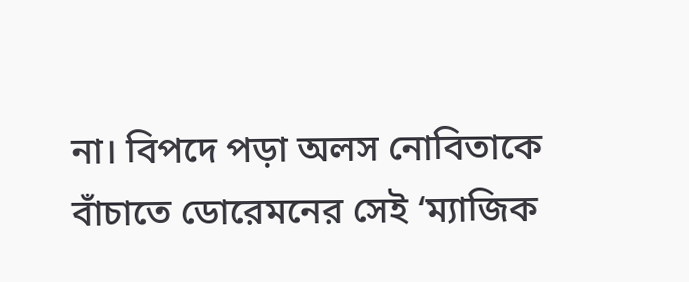না। বিপদে পড়া অলস নোবিতাকে বাঁচাতে ডোরেমনের সেই ‘ম্যাজিক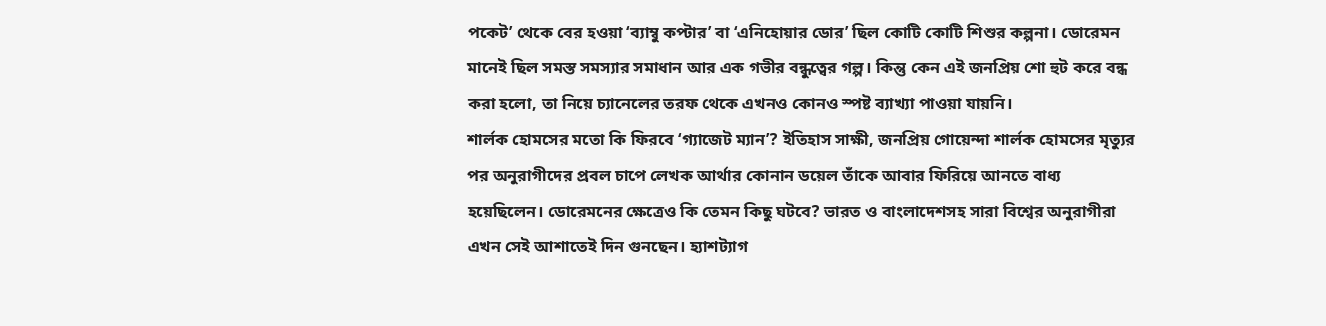পকেট’ থেকে বের হওয়া ‘ব্যাম্বু কপ্টার’ বা ‘এনিহোয়ার ডোর’ ছিল কোটি কোটি শিশুর কল্পনা। ডোরেমন মানেই ছিল সমস্ত সমস্যার সমাধান আর এক গভীর বন্ধুত্বের গল্প। কিন্তু কেন এই জনপ্রিয় শো হুট করে বন্ধ করা হলো, তা নিয়ে চ্যানেলের তরফ থেকে এখনও কোনও স্পষ্ট ব্যাখ্যা পাওয়া যায়নি।
শার্লক হোমসের মতো কি ফিরবে ‘গ্যাজেট ম্যান’? ইতিহাস সাক্ষী, জনপ্রিয় গোয়েন্দা শার্লক হোমসের মৃত্যুর পর অনুরাগীদের প্রবল চাপে লেখক আর্থার কোনান ডয়েল তাঁকে আবার ফিরিয়ে আনতে বাধ্য হয়েছিলেন। ডোরেমনের ক্ষেত্রেও কি তেমন কিছু ঘটবে? ভারত ও বাংলাদেশসহ সারা বিশ্বের অনুরাগীরা এখন সেই আশাতেই দিন গুনছেন। হ্যাশট্যাগ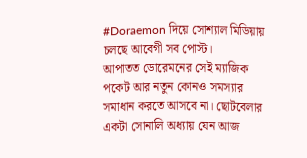#Doraemon দিয়ে সোশ্যাল মিডিয়ায় চলছে আবেগী সব পোস্ট।
আপাতত ডোরেমনের সেই ম্যাজিক পকেট আর নতুন কোনও সমস্যার সমাধান করতে আসবে না। ছোটবেলার একটা সোনালি অধ্যায় যেন আজ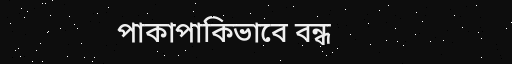পাকাপাকিভাবে বন্ধ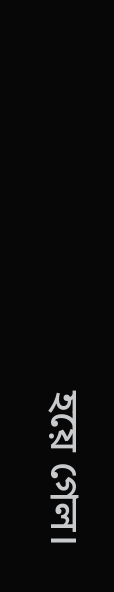হয়ে গেল।